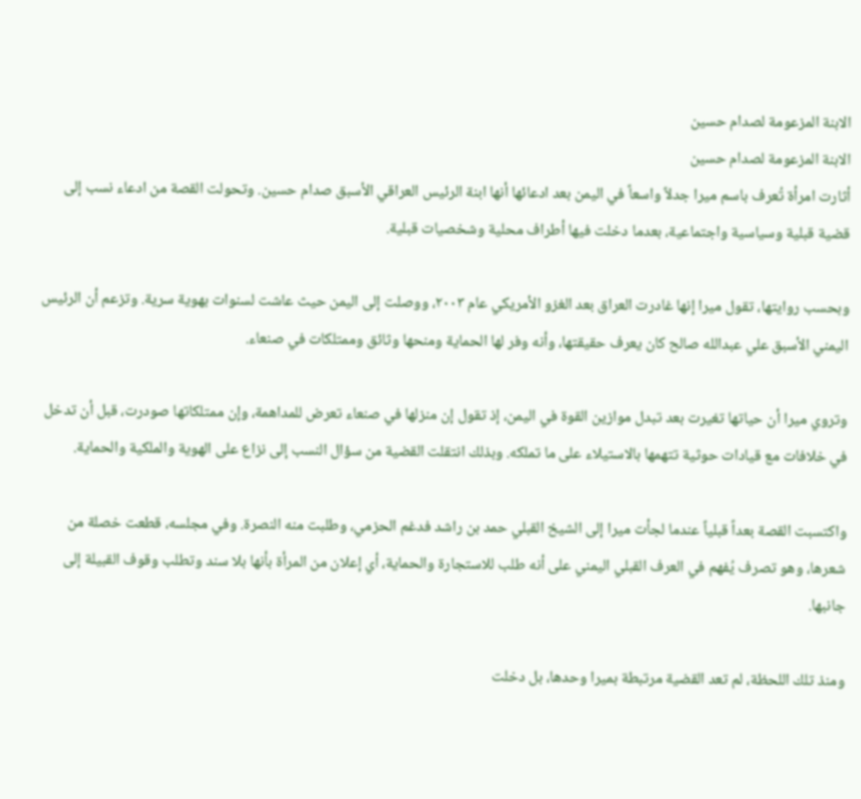الابنة المزعومة لصدام حسين
الابنة المزعومة لصدام حسين
أثارت امرأة تُعرف باسم ميرا جدلاً واسعاً في اليمن بعد ادعائها أنها ابنة الرئيس العراقي الأسبق صدام حسين. وتحولت القصة من ادعاء نسب إلى قضية قبلية وسياسية واجتماعية، بعدما دخلت فيها أطراف محلية وشخصيات قبلية.

وبحسب روايتها، تقول ميرا إنها غادرت العراق بعد الغزو الأمريكي عام ٢٠٠٣، ووصلت إلى اليمن حيث عاشت لسنوات بهوية سرية. وتزعم أن الرئيس اليمني الأسبق علي عبدالله صالح كان يعرف حقيقتها، وأنه وفر لها الحماية ومنحها وثائق وممتلكات في صنعاء.

وتروي ميرا أن حياتها تغيرت بعد تبدل موازين القوة في اليمن، إذ تقول إن منزلها في صنعاء تعرض للمداهمة، وإن ممتلكاتها صودرت، قبل أن تدخل في خلافات مع قيادات حوثية تتهمها بالاستيلاء على ما تملكه. وبذلك انتقلت القضية من سؤال النسب إلى نزاع على الهوية والملكية والحماية.

واكتسبت القصة بعداً قبلياً عندما لجأت ميرا إلى الشيخ القبلي حمد بن راشد فدغم الحزمي، وطلبت منه النصرة. وفي مجلسه، قطعت خصلة من شعرها، وهو تصرف يُفهم في العرف القبلي اليمني على أنه طلب للاستجارة والحماية، أي إعلان من المرأة بأنها بلا سند وتطلب وقوف القبيلة إلى جانبها.

ومنذ تلك اللحظة، لم تعد القضية مرتبطة بميرا وحدها، بل دخلت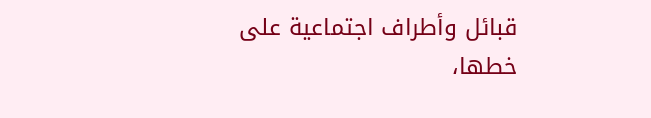قبائل وأطراف اجتماعية على خطها،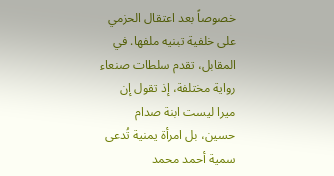خصوصاً بعد اعتقال الحزمي على خلفية تبنيه ملفها. في المقابل، تقدم سلطات صنعاء رواية مختلفة، إذ تقول إن ميرا ليست ابنة صدام حسين، بل امرأة يمنية تُدعى سمية أحمد محمد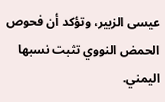عيسى الزبير، وتؤكد أن فحوص الحمض النووي تثبت نسبها اليمني.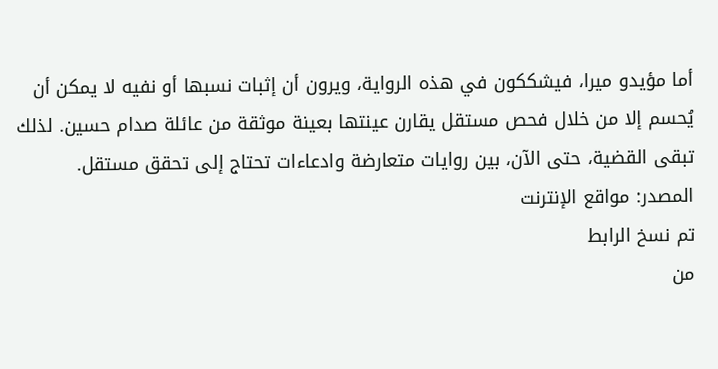أما مؤيدو ميرا، فيشككون في هذه الرواية، ويرون أن إثبات نسبها أو نفيه لا يمكن أن يُحسم إلا من خلال فحص مستقل يقارن عينتها بعينة موثقة من عائلة صدام حسين. لذلك تبقى القضية، حتى الآن، بين روايات متعارضة وادعاءات تحتاج إلى تحقق مستقل.
المصدر: مواقع الإنترنت
تم نسخ الرابط
من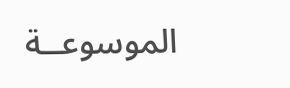الموسوعــة